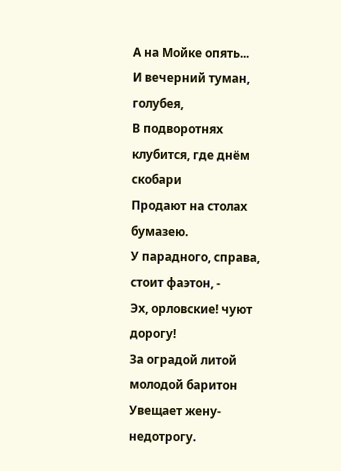А на Мойке опять...
И вечерний туман, голубея,
В подворотнях клубится, где днём скобари
Продают на столах бумазею.
У парадного, справа, стоит фаэтон, -
Эх, орловские! чуют дорогу!
За оградой литой молодой баритон
Увещает жену-недотрогу.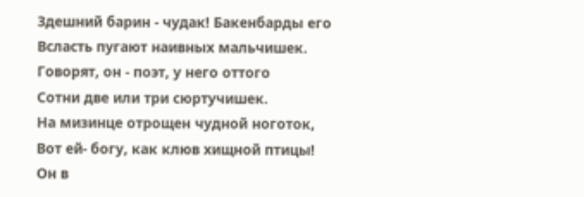Здешний барин - чудак! Бакенбарды его
Всласть пугают наивных мальчишек.
Говорят, он - поэт, у него оттого
Сотни две или три сюртучишек.
На мизинце отрощен чудной ноготок,
Вот ей- богу, как клюв хищной птицы!
Он в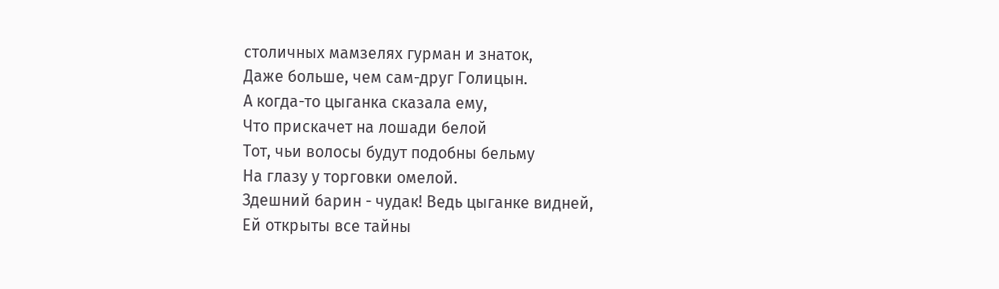столичных мамзелях гурман и знаток,
Даже больше, чем сам-друг Голицын.
А когда-то цыганка сказала ему,
Что прискачет на лошади белой
Тот, чьи волосы будут подобны бельму
На глазу у торговки омелой.
Здешний барин - чудак! Ведь цыганке видней,
Ей открыты все тайны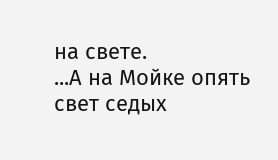на свете.
...А на Мойке опять свет седых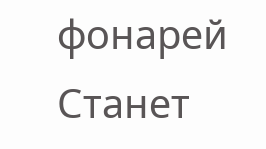фонарей
Станет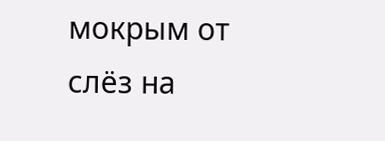мокрым от слёз на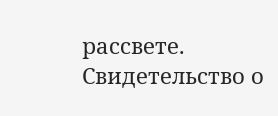рассвете.
Свидетельство о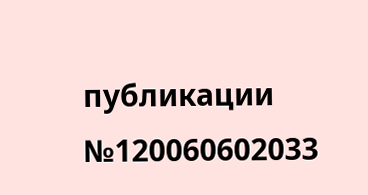публикации №120060602033